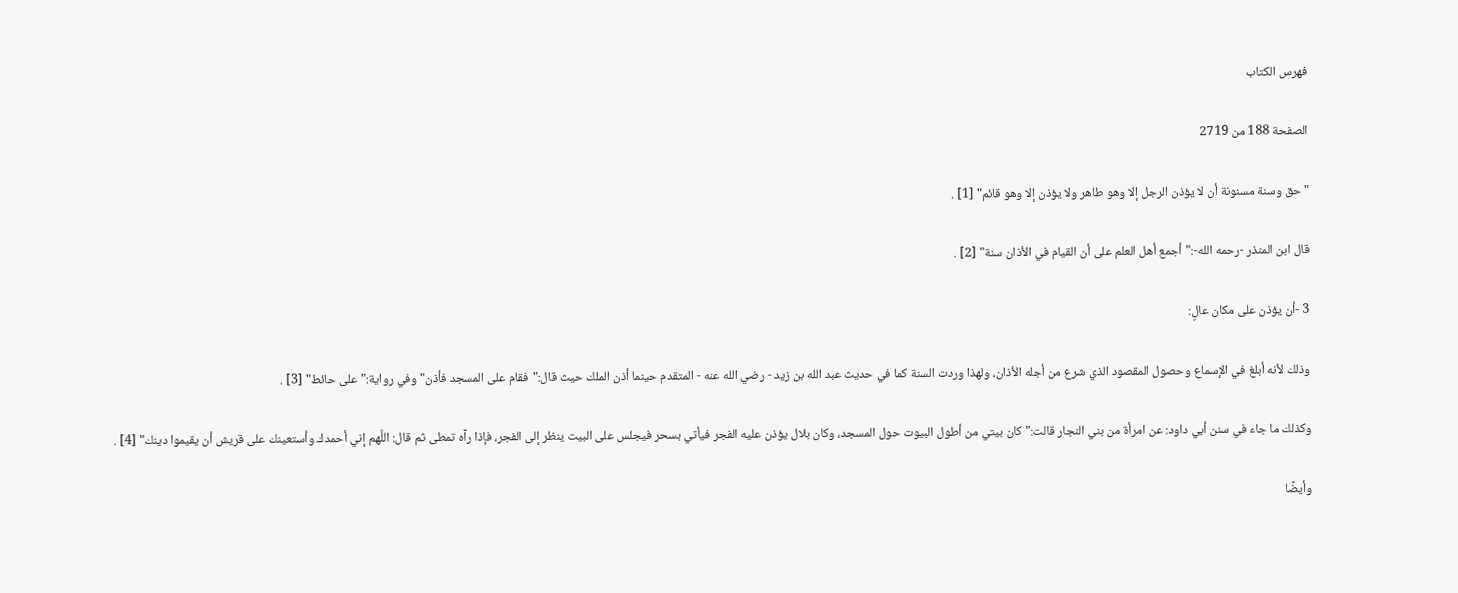فهرس الكتاب

الصفحة 188 من 2719

"حق وسنة مسنونة أن لا يؤذن الرجل إلا وهو طاهر ولا يؤذن إلا وهو قائم" [1] .

قال ابن المنذر -رحمه الله-:"أجمع أهل العلم على أن القيام في الأذان سنة" [2] .

3 -أن يؤذن على مكان عالٍ:

وذلك لأنه أبلغ في الإسماع وحصول المقصود الذي شرع من أجله الأذان، ولهذا وردت السنة كما في حديث عبد الله بن زيد - رضي الله عنه - المتقدم حينما أذن الملك حيث قال:"فقام على المسجد فأذن"وفي رواية:"على حائط" [3] .

وكذلك ما جاء في سنن أبي داود: عن امرأة من بني النجار قالت:"كان بيتي من أطول البيوت حول المسجد، وكان بلال يؤذن عليه الفجر فيأتي بسحر فيجلس على البيت ينظر إلى الفجر، فإذا رآه تمطى ثم قال: اللَّهم إني أحمدك وأستعينك على قريش أن يقيموا دينك" [4] .

وأيضًا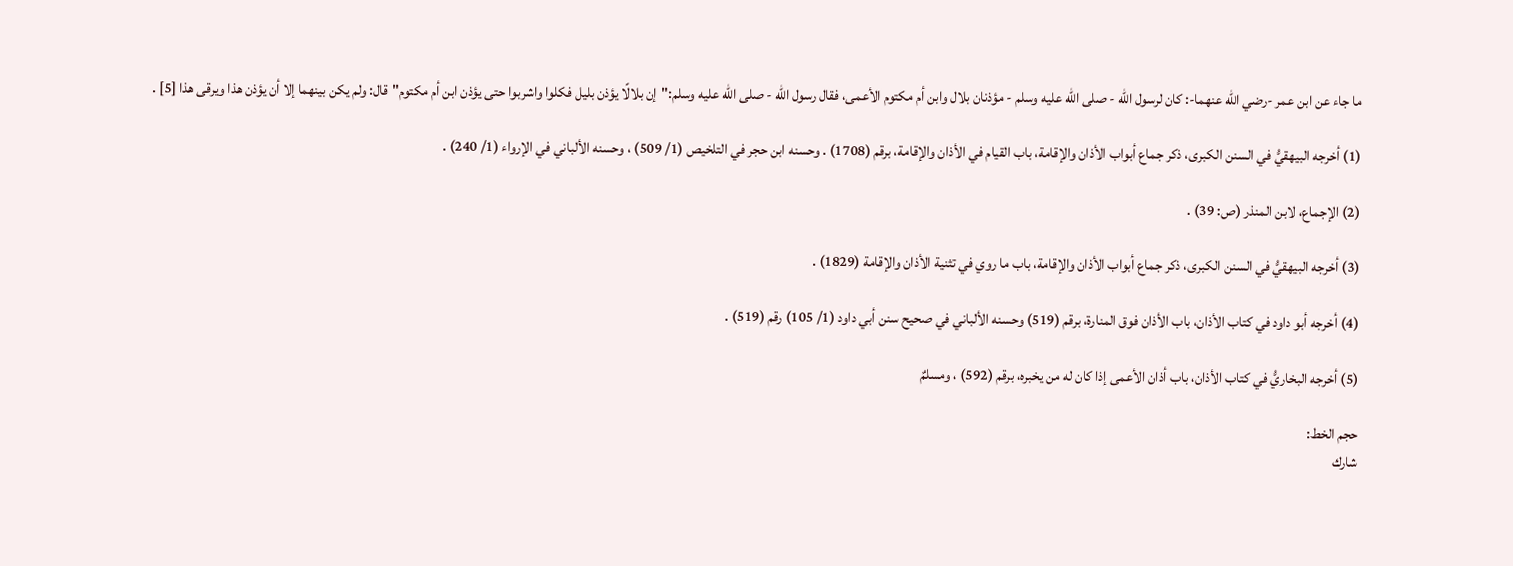ما جاء عن ابن عمر -رضي الله عنهما-: كان لرسول الله - صلى الله عليه وسلم - مؤذنان بلال وابن أم مكتوم الأعمى، فقال رسول الله - صلى الله عليه وسلم:"إن بلالًا يؤذن بليل فكلوا واشربوا حتى يؤذن ابن أم مكتوم"قال: ولم يكن بينهما إلا أن يؤذن هذا ويرقى هذا [5] .

(1) أخرجه البيهقيُّ في السنن الكبرى، ذكر جماع أبواب الأذان والإقامة، باب القيام في الأذان والإقامة، برقم (1708) . وحسنه ابن حجر في التلخيص (1/ 509) ، وحسنه الألباني في الإرواء (1/ 240) .

(2) الإجماع، لابن المنذر (ص: 39) .

(3) أخرجه البيهقيُّ في السنن الكبرى، ذكر جماع أبواب الأذان والإقامة، باب ما روي في تثنية الأذان والإقامة (1829) .

(4) أخرجه أبو داود في كتاب الأذان، باب الأذان فوق المنارة، برقم (519) وحسنه الألباني في صحيح سنن أبي داود (1/ 105) رقم (519) .

(5) أخرجه البخاريُّ في كتاب الأذان، باب أذان الأعمى إذا كان له من يخبره، برقم (592) ، ومسلمٌ

حجم الخط:
شارك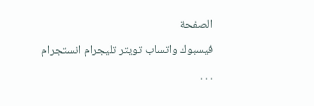الصفحة
فيسبوك واتساب تويتر تليجرام انستجرام
. . .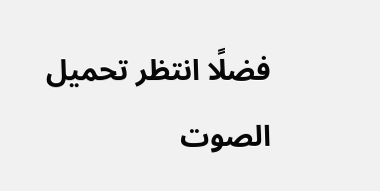فضلًا انتظر تحميل الصوت